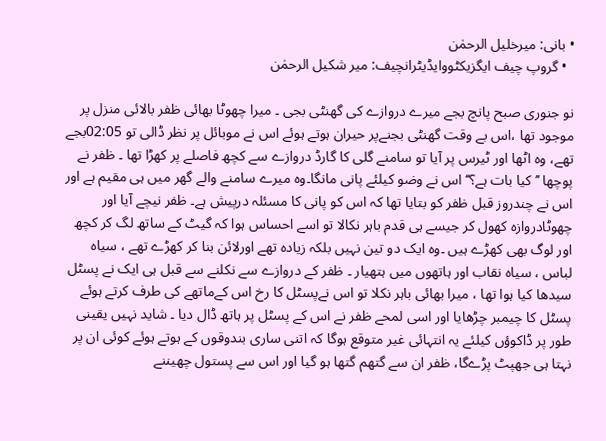• بانی: میرخلیل الرحمٰن
  • گروپ چیف ایگزیکٹووایڈیٹرانچیف: میر شکیل الرحمٰن

نو جنوری صبح پانچ بجے میرے دروازے کی گھنٹی بجی ۔ میرا چھوٹا بھائی ظفر بالائی منزل پر موجود تھا ،اس بے وقت گھنٹی بجنےپر حیران ہوتے ہوئے اس نے موبائل پر نظر ڈالی تو 02:05بجے تھے، وہ اٹھا اور ٹیرس پر آیا تو سامنے گلی کا گارڈ دروازے سے کچھ فاصلے پر کھڑا تھا ۔ ظفر نے پوچھا ’’ کیا بات ہے؟‘‘ اس نے وضو کیلئے پانی مانگا۔وہ میرے سامنے والے گھر میں ہی مقیم ہے اور اس نے چندروز قبل ظفر کو بتایا تھا کہ اس کو پانی کا مسئلہ درپیش ہے۔ ظفر نیچے آیا اور چھوٹادروازہ کھول کر جیسے ہی قدم باہر نکالا تو اسے احساس ہوا کہ گیٹ کے ساتھ لگ کر کچھ اور لوگ بھی کھڑے ہیں ۔وہ ایک دو تین نہیں بلکہ زیادہ تھے اورلائن بنا کر کھڑے تھے ، سیاہ لباس ، سیاہ نقاب اور ہاتھوں میں ہتھیار ۔ ظفر کے دروازے سے نکلنے سے قبل ہی ایک نے پسٹل سیدھا کیا ہوا تھا ، میرا بھائی باہر نکلا تو اس نےپسٹل کا رخ اس کےماتھے کی طرف کرتے ہوئے پسٹل کا چيمبر چڑھایا اور اسی لمحے ظفر نے اس کے پسٹل پر ہاتھ ڈال دیا ۔ شاید نہیں یقینی طور پر ڈاکوؤں کیلئے یہ انتہائی غیر متوقع ہوگا کہ اتنی ساری بندوقوں کے ہوتے ہوئے کوئی ان پر نہتا ہی جھپٹ پڑےگا، ظفر ان سے گتھم گتھا ہو گیا اور اس سے پستول چھیننے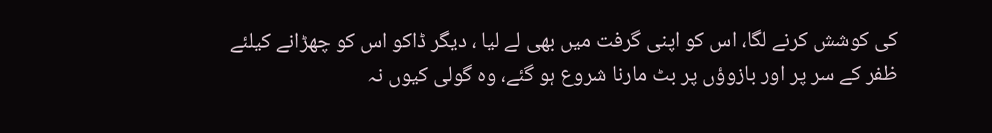کی کوشش کرنے لگا، اس کو اپنی گرفت میں بھی لے لیا ، دیگر ڈاکو اس کو چھڑانے کیلئے ظفر کے سر پر اور بازوؤں پر بٹ مارنا شروع ہو گئے، وہ گولی کیوں نہ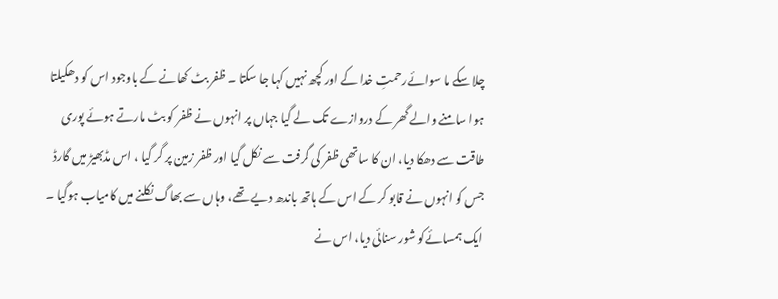چلا سکے ما سوائےرحمتِ خدا کے اور کچھ نہیں کہا جا سکتا ۔ ظفر بٹ کھانے کے باوجود اس کو دھکیلتا ہوا سامنے والے گھر کے دروازے تک لے گیا جہاں پر انہوں نے ظفر کو بٹ مارتے ہوئے پوری طاقت سے دھکا دیا، ان کا ساتھی ظفر کی گرفت سے نکل گیا اور ظفر زمین پر گر گیا ، اس مڈبھیڑ میں گارڈ جس کو انہوں نے قابو کر کے اس کے ہاتھ باندھ دیے تھے، وہاں سے بھاگ نکلنے میں کامیاب ہوگیا ۔ ایک ہمسائےکو شور سنائی دیا، اس نے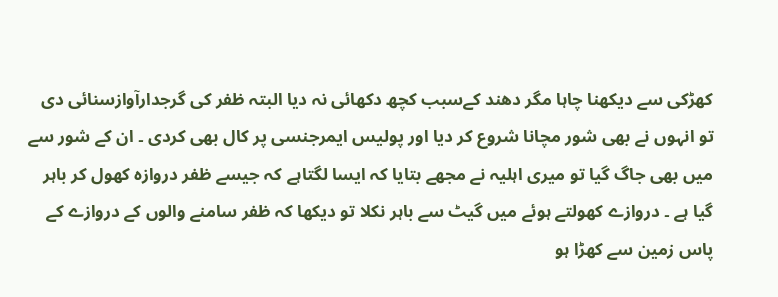کھڑکی سے دیکھنا چاہا مگر دھند کےسبب کچھ دکھائی نہ دیا البتہ ظفر کی گرجدارآوازسنائی دی تو انہوں نے بھی شور مچانا شروع کر دیا اور پولیس ایمرجنسی پر کال بھی کردی ۔ ان کے شور سے میں بھی جاگ گیا تو میری اہلیہ نے مجھے بتایا کہ ایسا لگتاہے کہ جیسے ظفر دروازہ کھول کر باہر گیا ہے ۔ دروازے کھولتے ہوئے میں گیٹ سے باہر نکلا تو دیکھا کہ ظفر سامنے والوں کے دروازے کے پاس زمین سے کھڑا ہو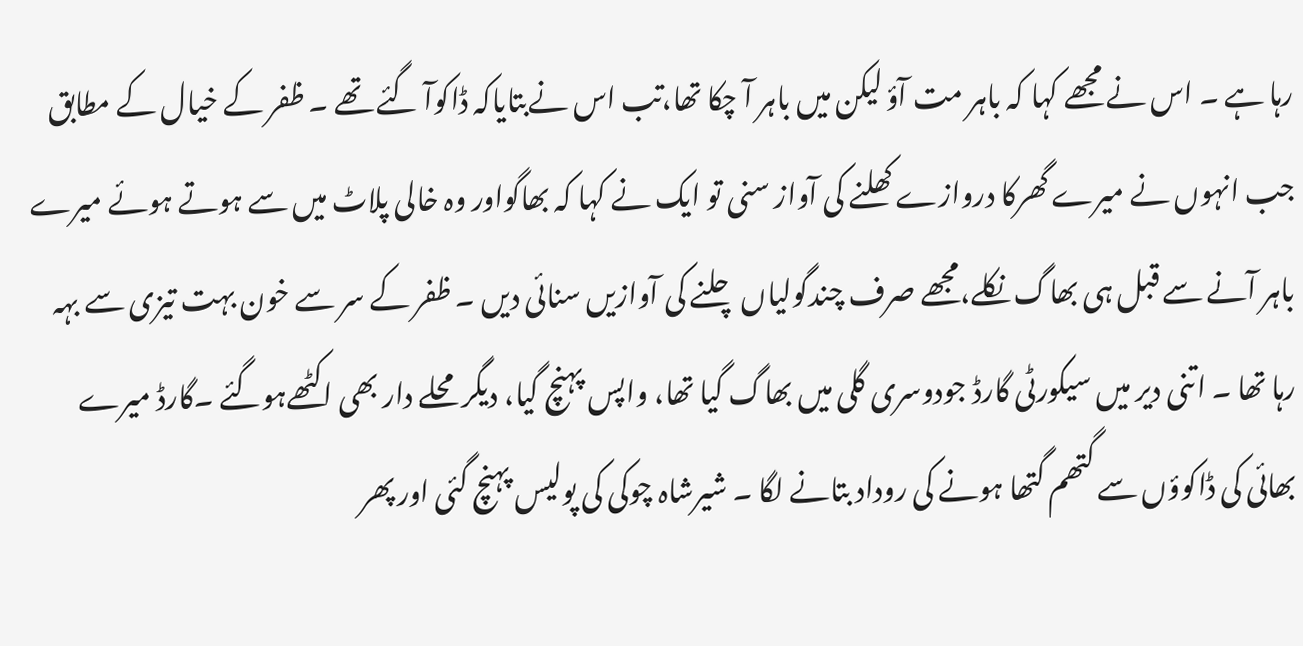رہا ہے ۔ اس نے مجھے کہا کہ باہر مت آؤ لیکن میں باہر آ چکا تھا،تب اس نےبتایاکہ ڈاکوآ گئے تھے ۔ ظفر کے خیال کے مطابق جب انہوں نے میرے گھرکا دروازے کھلنے کی آواز سنی تو ایک نے کہا کہ بھاگواور وہ خالی پلاٹ میں سے ہوتے ہوئے میرے باہر آنے سے قبل ہی بھاگ نکلے،مجھے صرف چندگولیاں چلنے کی آوازیں سنائی دیں ۔ ظفر کے سر سے خون بہت تیزی سے بہہ رہا تھا ۔ اتنی دیر میں سیکورٹی گارڈ جودوسری گلی میں بھاگ گیا تھا، واپس پہنچ گیا، دیگر محلے دار بھی اکٹھےہوگئے ۔گارڈ میرے بھائی کی ڈاکوؤں سے گتھم گتھا ہونے کی روداد بتانے لگا ۔ شیرشاہ چوکی کی پولیس پہنچ گئی اور پھر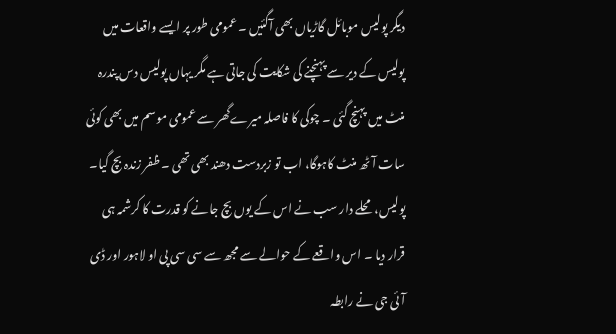دیگر پولیس موبائل گاڑیاں بھی آگئیں ۔ عمومی طور پر ایسے واقعات میں پولیس کے دیر سے پہنچنے کی شکایت کی جاتی ہے مگر یہاں پولیس دس پندرہ منٹ میں پہنچ گئی ۔ چوکی کا فاصلہ میرےگھر سے عمومی موسم میں بھی کوئی سات آٹھ منٹ کاہوگا، اب تو زبردست دھند بھی تھی ۔ ظفر زندہ بچ گیا۔ پولیس، محلے دار سب نے اس کے یوں بچ جانے کو قدرت کا کرشمہ ہی قرار دیا ۔ اس واقعے کے حوالے سے مجھ سے سی سی پی او لاہور اور ڈی آئی جی نے رابطہ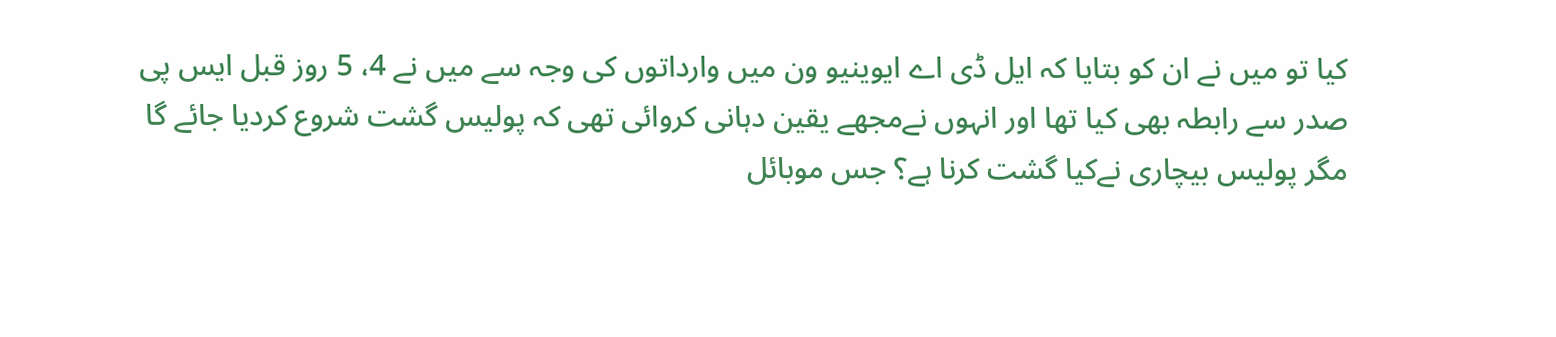کیا تو میں نے ان کو بتایا کہ ایل ڈی اے ایوینیو ون میں وارداتوں کی وجہ سے میں نے 4، 5 روز قبل ایس پی صدر سے رابطہ بھی کیا تھا اور انہوں نےمجھے یقین دہانی کروائی تھی کہ پولیس گشت شروع کردیا جائے گا مگر پولیس بیچاری نےکیا گشت کرنا ہے؟ جس موبائل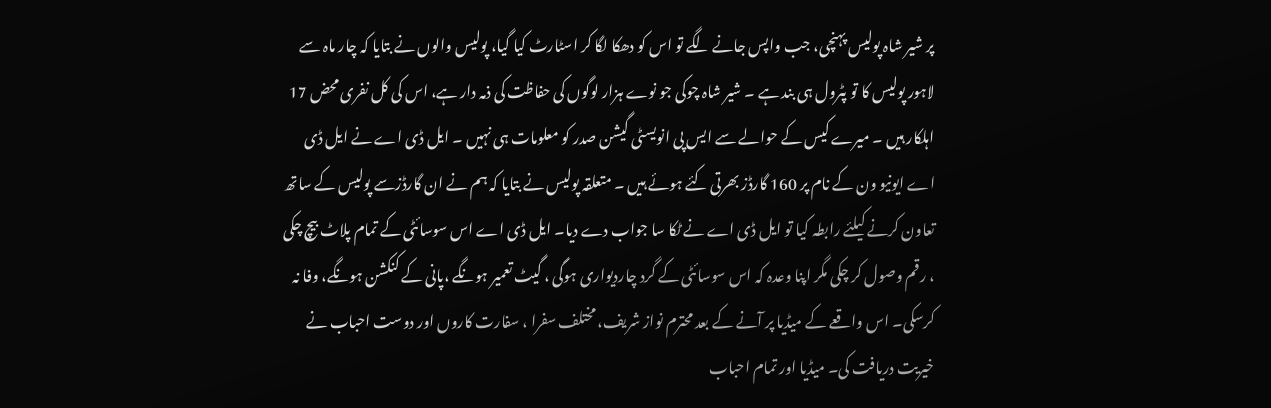پر شیر شاہ پولیس پہنچی، جب واپس جانے لگے تو اس کو دھکا لگا کر اسٹارٹ کیا گیا، پولیس والوں نے بتایا کہ چار ماہ سے لاہور پولیس کا تو پٹرول ہی بند ہے ۔ شیر شاہ چوکی جو نوے ہزار لوگوں کی حفاظت کی ذمہ دار ہے، اس کی کل نفری محض 17 اہلکار ہیں ۔ میرے کیس کے حوالے سے ایس پی انویسٹی گیشن صدر کو معلومات ہی نہیں ۔ ایل ڈی اے نے ایل ڈی اے ایونیو ون کے نام پر 160 گارڈز بھرتی کئے ہوئے ہیں ۔ متعلقہ پولیس نے بتایا کہ ہم نے ان گارڈزسے پولیس کے ساتھ تعاون کرنے کیلئے رابطہ کیا تو ایل ڈی اے نے ٹکا سا جواب دے دیا۔ ایل ڈی اے اس سوسائٹی کے تمام پلاٹ بیچ چکی ، رقم وصول کر چکی مگر اپنا وعدہ کہ اس سوسائٹی کے گرد چاردیواری ہوگی ، گیٹ تعمیر ہونگے ،پانی کے کنکشن ہونگے، وفا نہ کرسکی۔ اس واقعے کے میڈیا پر آنے کے بعد محترم نواز شریف، مختلف سفرا ، سفارت کاروں اور دوست احباب نے خیریت دریافت کی۔ میڈیا اور تمام احباب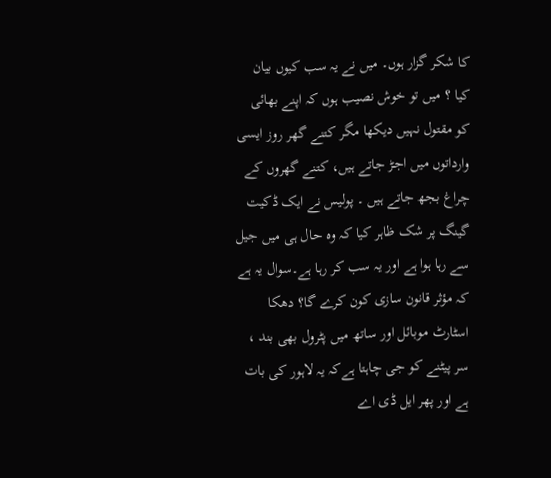کا شکر گزار ہوں۔ میں نے یہ سب کیوں بیان کیا ؟ میں تو خوش نصیب ہوں کہ اپنے بھائی کو مقتول نہیں دیکھا مگر کتنے گھر روز ایسی وارداتوں میں اجڑ جاتے ہیں، کتنے گھروں کے چراغ بجھ جاتے ہیں ۔ پولیس نے ایک ڈکیت گینگ پر شک ظاہر کیا کہ وہ حال ہی میں جیل سے رہا ہوا ہے اور یہ سب کر رہا ہے۔سوال یہ ہے کہ مؤثر قانون سازی کون کرے گا؟ دھکا اسٹارٹ موبائل اور ساتھ میں پٹرول بھی بند ، سر پیٹنے کو جی چاہتا ہےکہ یہ لاہور کی بات ہے اور پھر ایل ڈی اے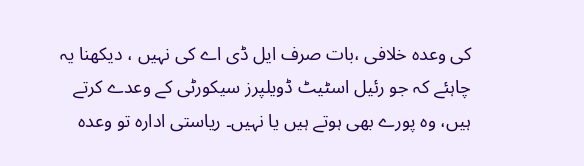کی وعدہ خلافی ،بات صرف ایل ڈی اے کی نہیں ، دیکھنا یہ چاہئے کہ جو رئیل اسٹیٹ ڈویلپرز سیکورٹی کے وعدے کرتے ہیں، وہ پورے بھی ہوتے ہیں یا نہیں۔ ریاستی ادارہ تو وعدہ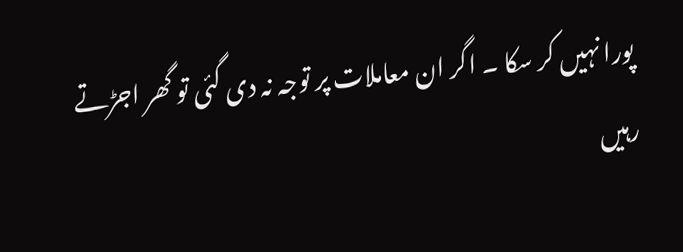پورا نہیں کر سکا ۔ اگر ان معاملات پر توجہ نہ دی گئی تو گھر اجڑتے رہیں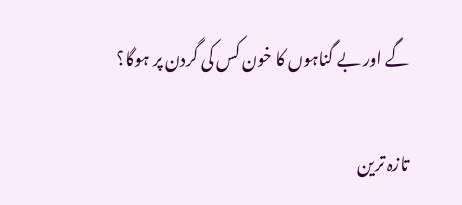گے اور بے گناہوں کا خون کس کی گردن پر ہوگا؟

تازہ ترین